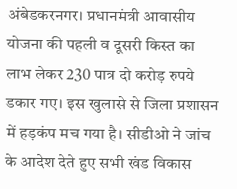अंबेडकरनगर। प्रधानमंत्री आवासीय योजना की पहली व दूसरी किस्त का लाभ लेकर 230 पात्र दो करोड़ रुपये डकार गए। इस खुलासे से जिला प्रशासन में हड़कंप मच गया है। सीडीओ ने जांच के आदेश देते हुए सभी खंड विकास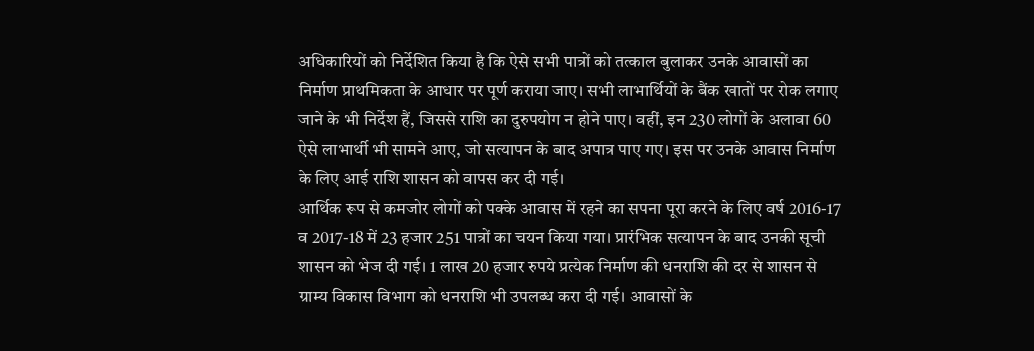अधिकारियों को निर्देशित किया है कि ऐसे सभी पात्रों को तत्काल बुलाकर उनके आवासों का निर्माण प्राथमिकता के आधार पर पूर्ण कराया जाए। सभी लाभार्थियों के बैंक खातों पर रोक लगाए जाने के भी निर्देश हैं, जिससे राशि का दुरुपयोग न होने पाए। वहीं, इन 230 लोगों के अलावा 60 ऐसे लाभार्थी भी सामने आए, जो सत्यापन के बाद अपात्र पाए गए। इस पर उनके आवास निर्माण के लिए आई राशि शासन को वापस कर दी गई।
आर्थिक रूप से कमजोर लोगों को पक्के आवास में रहने का सपना पूरा करने के लिए वर्ष 2016-17 व 2017-18 में 23 हजार 251 पात्रों का चयन किया गया। प्रारंभिक सत्यापन के बाद उनकी सूची शासन को भेज दी गई। 1 लाख 20 हजार रुपये प्रत्येक निर्माण की धनराशि की दर से शासन से ग्राम्य विकास विभाग को धनराशि भी उपलब्ध करा दी गई। आवासों के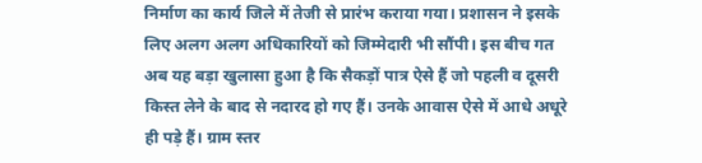निर्माण का कार्य जिले में तेजी से प्रारंभ कराया गया। प्रशासन ने इसके लिए अलग अलग अधिकारियों को जिम्मेदारी भी सौंपी। इस बीच गत अब यह बड़ा खुलासा हुआ है कि सैकड़ों पात्र ऐसे हैं जो पहली व दूसरी किस्त लेने के बाद से नदारद हो गए हैं। उनके आवास ऐसे में आधे अधूरे ही पड़े हैं। ग्राम स्तर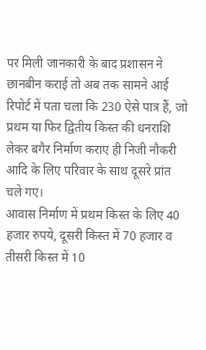पर मिली जानकारी के बाद प्रशासन ने छानबीन कराई तो अब तक सामने आई रिपोर्ट में पता चला कि 230 ऐसे पात्र हैं, जो प्रथम या फिर द्वितीय किस्त की धनराशि लेकर बगैर निर्माण कराए ही निजी नौकरी आदि के लिए परिवार के साथ दूसरे प्रांत चले गए।
आवास निर्माण में प्रथम किस्त के लिए 40 हजार रुपये, दूसरी किस्त में 70 हजार व तीसरी किस्त में 10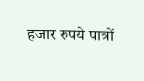हजार रुपये पात्रों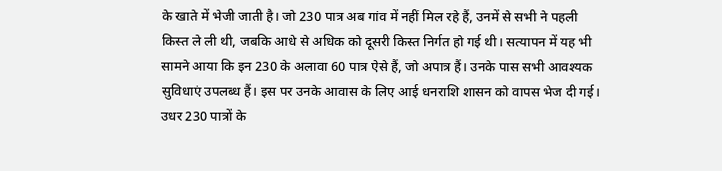के खाते में भेजी जाती है। जो 230 पात्र अब गांव में नहीं मिल रहे हैं, उनमें से सभी ने पहली किस्त ले ली थी, जबकि आधे से अधिक को दूसरी किस्त निर्गत हो गई थी। सत्यापन में यह भी सामने आया कि इन 230 के अलावा 60 पात्र ऐसे हैं, जो अपात्र हैं। उनके पास सभी आवश्यक सुविधाएं उपलब्ध हैं। इस पर उनके आवास के लिए आई धनराशि शासन को वापस भेज दी गई। उधर 230 पात्रों के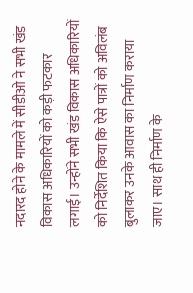नदारद होने के मामले में सीडीओ ने सभी खंड विकास अधिकारियों को कड़ी फटकार लगाई। उन्होंने सभी खंड विकास अधिकारियों को निर्देशित किया कि ऐसे पात्रों को अविलंब बुलाकर उनके आवास का निर्माण कराया जाए। साथ ही निर्माण के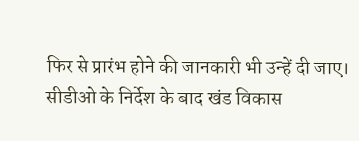फिर से प्रारंभ होने की जानकारी भी उन्हें दी जाए। सीडीओ के निर्देश के बाद खंड विकास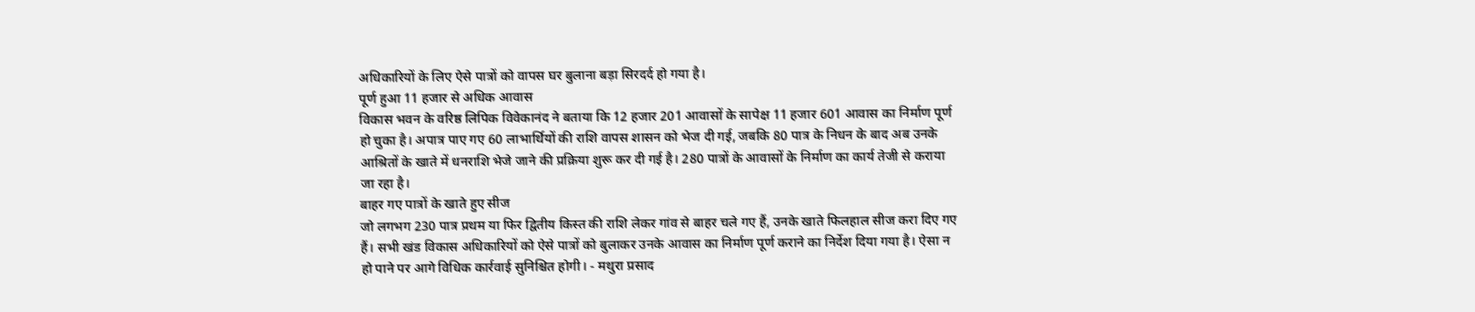अधिकारियों के लिए ऐसे पात्रों को वापस घर बुलाना बड़ा सिरदर्द हो गया है।
पूर्ण हुआ 11 हजार से अधिक आवास
विकास भवन के वरिष्ठ लिपिक विवेकानंद ने बताया कि 12 हजार 201 आवासों के सापेक्ष 11 हजार 601 आवास का निर्माण पूर्ण हो चुका है। अपात्र पाए गए 60 लाभार्थियों की राशि वापस शासन को भेज दी गई, जबकि 80 पात्र के निधन के बाद अब उनके आश्रितों के खाते में धनराशि भेजे जाने की प्रक्रिया शुरू कर दी गई है। 280 पात्रों के आवासों के निर्माण का कार्य तेजी से कराया जा रहा है।
बाहर गए पात्रों के खाते हुए सीज
जो लगभग 230 पात्र प्रथम या फिर द्वितीय किस्त की राशि लेकर गांव से बाहर चले गए हैं, उनके खाते फिलहाल सीज करा दिए गए हैं। सभी खंड विकास अधिकारियों को ऐसे पात्रों को बुलाकर उनके आवास का निर्माण पूर्ण कराने का निर्देश दिया गया है। ऐसा न हो पाने पर आगे विधिक कार्रवाई सुनिश्चित होगी। - मथुरा प्रसाद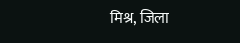मिश्र, जिला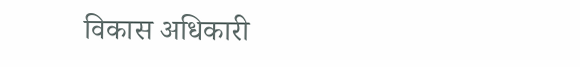विकास अधिकारी